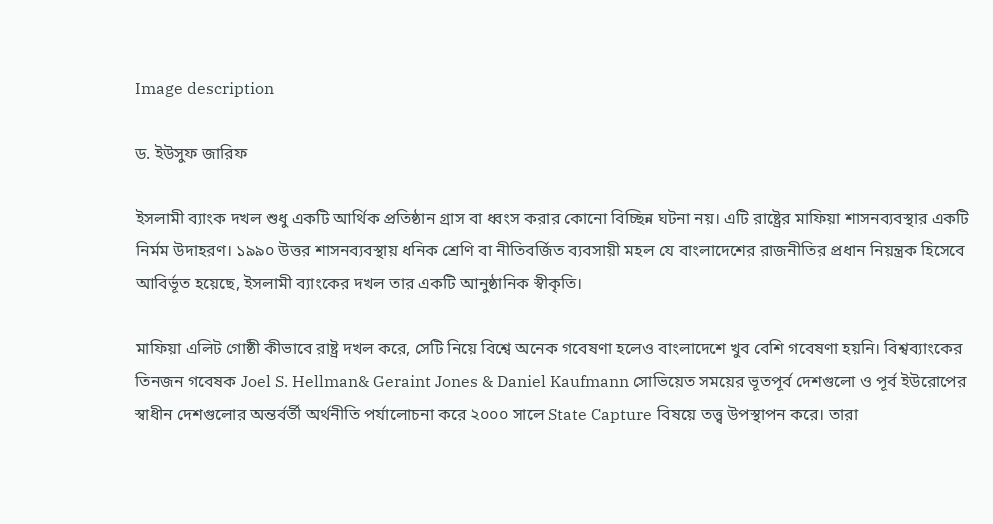Image description

ড. ইউসুফ জারিফ

ইসলামী ব্যাংক দখল শুধু একটি আর্থিক প্রতিষ্ঠান গ্রাস বা ধ্বংস করার কোনো বিচ্ছিন্ন ঘটনা নয়। এটি রাষ্ট্রের মাফিয়া শাসনব্যবস্থার একটি নির্মম উদাহরণ। ১৯৯০ উত্তর শাসনব্যবস্থায় ধনিক শ্রেণি বা নীতিবর্জিত ব্যবসায়ী মহল যে বাংলাদেশের রাজনীতির প্রধান নিয়ন্ত্রক হিসেবে আবির্ভূত হয়েছে, ইসলামী ব্যাংকের দখল তার একটি আনুষ্ঠানিক স্বীকৃতি।

মাফিয়া এলিট গোষ্ঠী কীভাবে রাষ্ট্র দখল করে, সেটি নিয়ে বিশ্বে অনেক গবেষণা হলেও বাংলাদেশে খুব বেশি গবেষণা হয়নি। বিশ্বব্যাংকের তিনজন গবেষক Joel S. Hellman& Geraint Jones & Daniel Kaufmann সোভিয়েত সময়ের ভূতপূর্ব দেশগুলো ও পূর্ব ইউরোপের স্বাধীন দেশগুলোর অন্তর্বর্তী অর্থনীতি পর্যালোচনা করে ২০০০ সালে State Capture বিষয়ে তত্ত্ব উপস্থাপন করে। তারা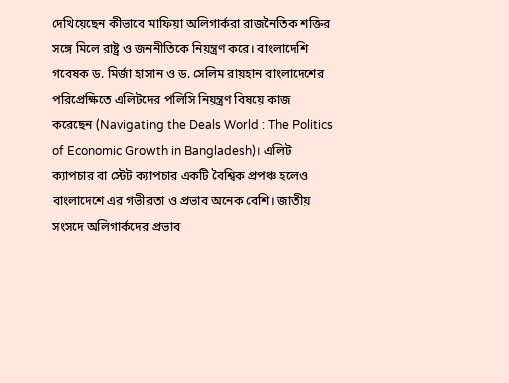দেখিয়েছেন কীভাবে মাফিয়া অলিগার্করা রাজনৈতিক শক্তির সঙ্গে মিলে রাষ্ট্র ও জননীতিকে নিয়ন্ত্রণ করে। বাংলাদেশি গবেষক ড. মির্জা হাসান ও ড. সেলিম রায়হান বাংলাদেশের পরিপ্রেক্ষিতে এলিটদের পলিসি নিয়ন্ত্রণ বিষয়ে কাজ করেছেন (Navigating the Deals World : The Politics of Economic Growth in Bangladesh)। এলিট ক্যাপচার বা স্টেট ক্যাপচার একটি বৈশ্বিক প্রপঞ্চ হলেও বাংলাদেশে এর গভীরতা ও প্রভাব অনেক বেশি। জাতীয় সংসদে অলিগার্কদের প্রভাব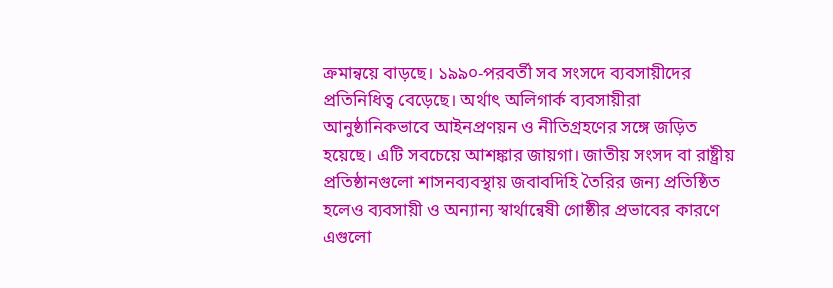ক্রমান্বয়ে বাড়ছে। ১৯৯০-পরবর্তী সব সংসদে ব্যবসায়ীদের প্রতিনিধিত্ব বেড়েছে। অর্থাৎ অলিগার্ক ব্যবসায়ীরা আনুষ্ঠানিকভাবে আইনপ্রণয়ন ও নীতিগ্রহণের সঙ্গে জড়িত হয়েছে। এটি সবচেয়ে আশঙ্কার জায়গা। জাতীয় সংসদ বা রাষ্ট্রীয় প্রতিষ্ঠানগুলো শাসনব্যবস্থায় জবাবদিহি তৈরির জন্য প্রতিষ্ঠিত হলেও ব্যবসায়ী ও অন্যান্য স্বার্থান্বেষী গোষ্ঠীর প্রভাবের কারণে এগুলো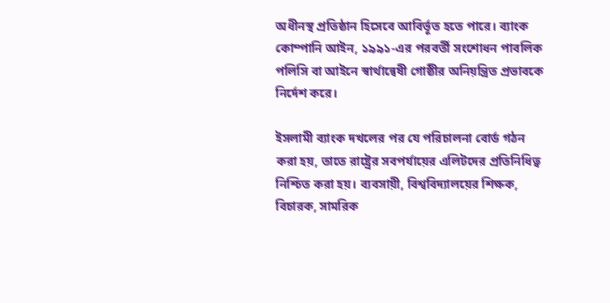অধীনস্থ প্রতিষ্ঠান হিসেবে আবির্ভূত হতে পারে। ব্যাংক কোম্পানি আইন, ১৯৯১-এর পরবর্তী সংশোধন পাবলিক পলিসি বা আইনে স্বার্থান্বেষী গোষ্ঠীর অনিয়ন্ত্রিত প্রভাবকে নির্দেশ করে।

ইসলামী ব্যাংক দখলের পর যে পরিচালনা বোর্ড গঠন করা হয়, তাতে রাষ্ট্রের সবপর্যায়ের এলিটদের প্রতিনিধিত্ব নিশ্চিত করা হয়। ব্যবসায়ী, বিশ্ববিদ্যালয়ের শিক্ষক, বিচারক, সামরিক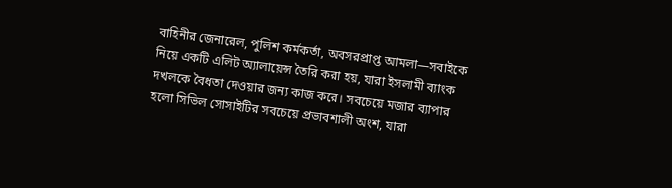বাহিনীর জেনারেল, পুলিশ কর্মকর্তা, অবসরপ্রাপ্ত আমলা—সবাইকে নিয়ে একটি এলিট অ্যালায়েন্স তৈরি করা হয়, যারা ইসলামী ব্যাংক দখলকে বৈধতা দেওয়ার জন্য কাজ করে। সবচেয়ে মজার ব্যাপার হলো সিভিল সোসাইটির সবচেয়ে প্রভাবশালী অংশ, যারা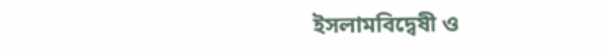ইসলামবিদ্বেষী ও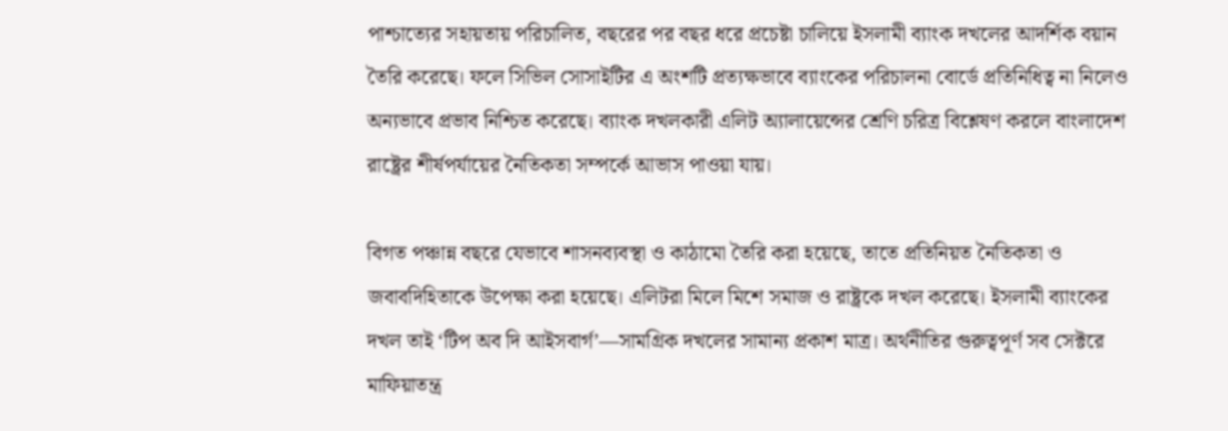পাশ্চাত্যের সহায়তায় পরিচালিত, বছরের পর বছর ধরে প্রচেষ্টা চালিয়ে ইসলামী ব্যাংক দখলের আদর্শিক বয়ান তৈরি করেছে। ফলে সিভিল সোসাইটির এ অংশটি প্রত্যক্ষভাবে ব্যাংকের পরিচালনা বোর্ডে প্রতিনিধিত্ব না নিলেও অন্যভাবে প্রভাব নিশ্চিত করেছে। ব্যাংক দখলকারী এলিট অ্যালায়েন্সের শ্রেণি চরিত্র বিশ্লেষণ করলে বাংলাদেশ রাষ্ট্রের শীর্ষপর্যায়ের নৈতিকতা সম্পর্কে আভাস পাওয়া যায়।

বিগত পঞ্চান্ন বছরে যেভাবে শাসনব্যবস্থা ও কাঠামো তৈরি করা হয়েছে, তাতে প্রতিনিয়ত নৈতিকতা ও জবাবদিহিতাকে উপেক্ষা করা হয়েছে। এলিটরা মিলে মিশে সমাজ ও রাষ্ট্রকে দখল করেছে। ইসলামী ব্যাংকের দখল তাই ‘টিপ অব দি আইসবার্গ’—সামগ্রিক দখলের সামান্য প্রকাশ মাত্র। অর্থনীতির গুরুত্বপূর্ণ সব সেক্টরে মাফিয়াতন্ত্র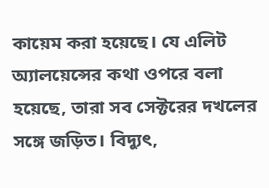কায়েম করা হয়েছে। যে এলিট অ্যালয়েন্সের কথা ওপরে বলা হয়েছে, তারা সব সেক্টরের দখলের সঙ্গে জড়িত। বিদ্যুৎ,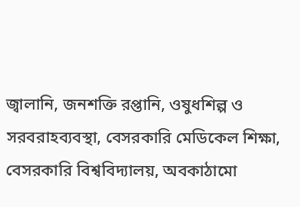জ্বালানি, জনশক্তি রপ্তানি, ওষুধশিল্প ও সরবরাহব্যবস্থা, বেসরকারি মেডিকেল শিক্ষা, বেসরকারি বিশ্ববিদ্যালয়, অবকাঠামো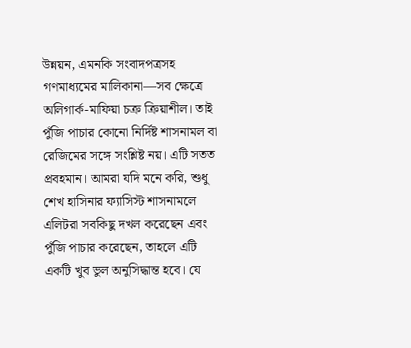উন্নয়ন, এমনকি সংবাদপত্রসহ গণমাধ্যমের মালিকানা—সব ক্ষেত্রে অলিগার্ক-মাফিয়া চক্র ক্রিয়াশীল। তাই পুঁজি পাচার কোনো নির্দিষ্ট শাসনামল বা রেজিমের সঙ্গে সংশ্লিষ্ট নয়। এটি সতত প্রবহমান। আমরা যদি মনে করি, শুধু শেখ হাসিনার ফ্যাসিস্ট শাসনামলে এলিটরা সবকিছু দখল করেছেন এবং পুঁজি পাচার করেছেন, তাহলে এটি একটি খুব ভুল অনুসিদ্ধান্ত হবে। যে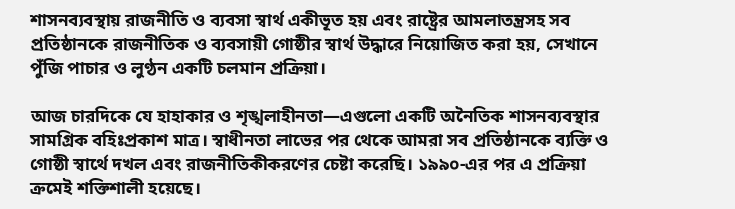শাসনব্যবস্থায় রাজনীতি ও ব্যবসা স্বার্থ একীভূত হয় এবং রাষ্ট্রের আমলাতন্ত্রসহ সব প্রতিষ্ঠানকে রাজনীতিক ও ব্যবসায়ী গোষ্ঠীর স্বার্থ উদ্ধারে নিয়োজিত করা হয়, সেখানে পুঁজি পাচার ও লুণ্ঠন একটি চলমান প্রক্রিয়া।

আজ চারদিকে যে হাহাকার ও শৃঙ্খলাহীনতা—এগুলো একটি অনৈতিক শাসনব্যবস্থার সামগ্রিক বহিঃপ্রকাশ মাত্র। স্বাধীনতা লাভের পর থেকে আমরা সব প্রতিষ্ঠানকে ব্যক্তি ও গোষ্ঠী স্বার্থে দখল এবং রাজনীতিকীকরণের চেষ্টা করেছি। ১৯৯০-এর পর এ প্রক্রিয়া ক্রমেই শক্তিশালী হয়েছে।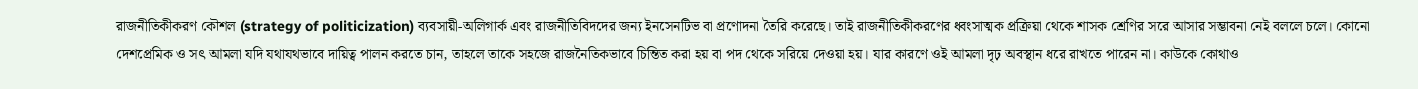রাজনীতিকীকরণ কৌশল (strategy of politicization) ব্যবসায়ী-অলিগার্ক এবং রাজনীতিবিদদের জন্য ইনসেনটিভ বা প্রণোদনা তৈরি করেছে। তাই রাজনীতিকীকরণের ধ্বংসাত্মক প্রক্রিয়া থেকে শাসক শ্রেণির সরে আসার সম্ভাবনা নেই বললে চলে। কোনো দেশপ্রেমিক ও সৎ আমলা যদি যথাযথভাবে দায়িত্ব পালন করতে চান, তাহলে তাকে সহজে রাজনৈতিকভাবে চিন্তিত করা হয় বা পদ থেকে সরিয়ে দেওয়া হয়। যার কারণে ওই আমলা দৃঢ় অবস্থান ধরে রাখতে পারেন না। কাউকে কোথাও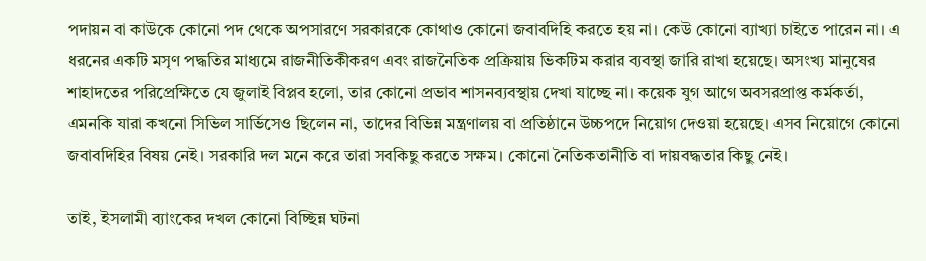পদায়ন বা কাউকে কোনো পদ থেকে অপসারণে সরকারকে কোথাও কোনো জবাবদিহি করতে হয় না। কেউ কোনো ব্যাখ্যা চাইতে পারেন না। এ ধরনের একটি মসৃণ পদ্ধতির মাধ্যমে রাজনীতিকীকরণ এবং রাজনৈতিক প্রক্রিয়ায় ভিকটিম করার ব্যবস্থা জারি রাখা হয়েছে। অসংখ্য মানুষের শাহাদতের পরিপ্রেক্ষিতে যে জুলাই বিপ্লব হলো, তার কোনো প্রভাব শাসনব্যবস্থায় দেখা যাচ্ছে না। কয়েক যুগ আগে অবসরপ্রাপ্ত কর্মকর্তা, এমনকি যারা কখনো সিভিল সার্ভিসেও ছিলেন না, তাদের বিভিন্ন মন্ত্রণালয় বা প্রতিষ্ঠানে উচ্চপদে নিয়োগ দেওয়া হয়েছে। এসব নিয়োগে কোনো জবাবদিহির বিষয় নেই। সরকারি দল মনে করে তারা সবকিছু করতে সক্ষম। কোনো নৈতিকতানীতি বা দায়বদ্ধতার কিছু নেই।

তাই, ইসলামী ব্যাংকের দখল কোনো বিচ্ছিন্ন ঘটনা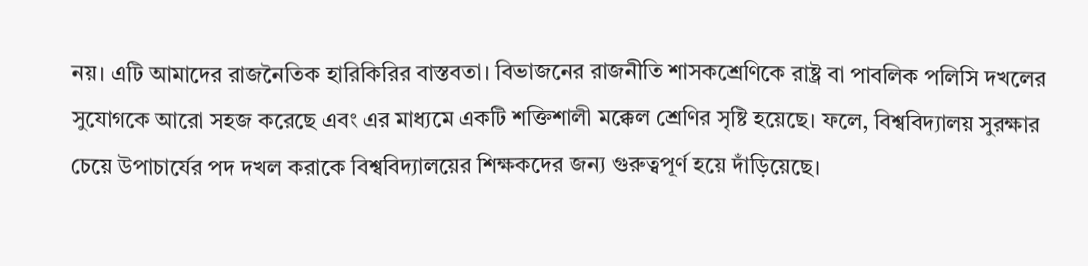নয়। এটি আমাদের রাজনৈতিক হারিকিরির বাস্তবতা। বিভাজনের রাজনীতি শাসকশ্রেণিকে রাষ্ট্র বা পাবলিক পলিসি দখলের সুযোগকে আরো সহজ করেছে এবং এর মাধ্যমে একটি শক্তিশালী মক্কেল শ্রেণির সৃষ্টি হয়েছে। ফলে, বিশ্ববিদ্যালয় সুরক্ষার চেয়ে উপাচার্যের পদ দখল করাকে বিশ্ববিদ্যালয়ের শিক্ষকদের জন্য গুরুত্বপূর্ণ হয়ে দাঁড়িয়েছে।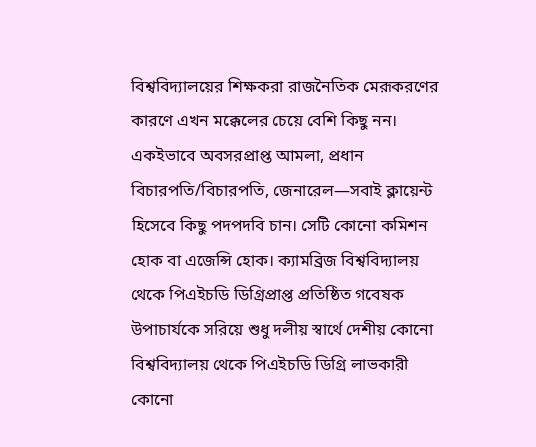বিশ্ববিদ্যালয়ের শিক্ষকরা রাজনৈতিক মেরূকরণের কারণে এখন মক্কেলের চেয়ে বেশি কিছু নন। একইভাবে অবসরপ্রাপ্ত আমলা, প্রধান বিচারপতি/বিচারপতি, জেনারেল—সবাই ক্লায়েন্ট হিসেবে কিছু পদপদবি চান। সেটি কোনো কমিশন হোক বা এজেন্সি হোক। ক্যামব্রিজ বিশ্ববিদ্যালয় থেকে পিএইচডি ডিগ্রিপ্রাপ্ত প্রতিষ্ঠিত গবেষক উপাচার্যকে সরিয়ে শুধু দলীয় স্বার্থে দেশীয় কোনো বিশ্ববিদ্যালয় থেকে পিএইচডি ডিগ্রি লাভকারী কোনো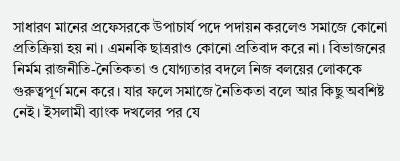সাধারণ মানের প্রফেসরকে উপাচার্য পদে পদায়ন করলেও সমাজে কোনো প্রতিক্রিয়া হয় না। এমনকি ছাত্ররাও কোনো প্রতিবাদ করে না। বিভাজনের নির্মম রাজনীতি-নৈতিকতা ও যোগ্যতার বদলে নিজ বলয়ের লোককে গুরুত্বপূর্ণ মনে করে। যার ফলে সমাজে নৈতিকতা বলে আর কিছু অবশিষ্ট নেই। ইসলামী ব্যাংক দখলের পর যে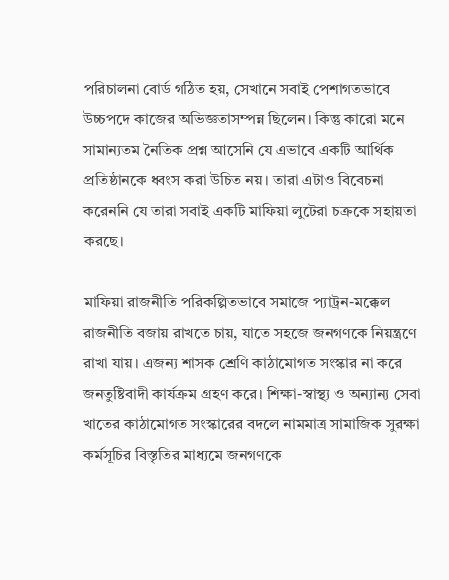পরিচালনা বোর্ড গঠিত হয়, সেখানে সবাই পেশাগতভাবে উচ্চপদে কাজের অভিজ্ঞতাসম্পন্ন ছিলেন। কিন্তু কারো মনে সামান্যতম নৈতিক প্রশ্ন আসেনি যে এভাবে একটি আর্থিক প্রতিষ্ঠানকে ধ্বংস করা উচিত নয়। তারা এটাও বিবেচনা করেননি যে তারা সবাই একটি মাফিয়া লুটেরা চক্রকে সহায়তা করছে।

মাফিয়া রাজনীতি পরিকল্পিতভাবে সমাজে প্যাট্রন-মক্কেল রাজনীতি বজায় রাখতে চায়, যাতে সহজে জনগণকে নিয়ন্ত্রণে রাখা যায়। এজন্য শাসক শ্রেণি কাঠামোগত সংস্কার না করে জনতুষ্টিবাদী কার্যক্রম গ্রহণ করে। শিক্ষা-স্বাস্থ্য ও অন্যান্য সেবা খাতের কাঠামোগত সংস্কারের বদলে নামমাত্র সামাজিক সুরক্ষা কর্মসূচির বিস্তৃতির মাধ্যমে জনগণকে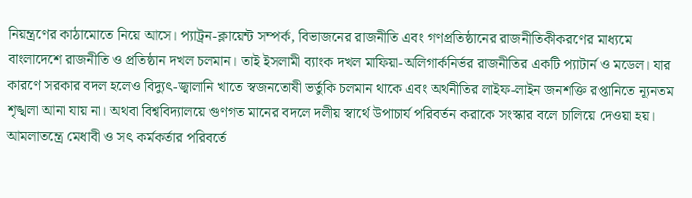নিয়ন্ত্রণের কাঠামোতে নিয়ে আসে। প্যাট্রন-ক্লায়েন্ট সম্পর্ক, বিভাজনের রাজনীতি এবং গণপ্রতিষ্ঠানের রাজনীতিকীকরণের মাধ্যমে বাংলাদেশে রাজনীতি ও প্রতিষ্ঠান দখল চলমান। তাই ইসলামী ব্যাংক দখল মাফিয়া-অলিগার্কনির্ভর রাজনীতির একটি প্যাটার্ন ও মডেল। যার কারণে সরকার বদল হলেও বিদ্যুৎ-জ্বালানি খাতে স্বজনতোষী ভর্তুকি চলমান থাকে এবং অর্থনীতির লাইফ-লাইন জনশক্তি রপ্তানিতে ন্যূনতম শৃঙ্খলা আনা যায় না। অথবা বিশ্ববিদ্যালয়ে গুণগত মানের বদলে দলীয় স্বার্থে উপাচার্য পরিবর্তন করাকে সংস্কার বলে চালিয়ে দেওয়া হয়। আমলাতন্ত্রে মেধাবী ও সৎ কর্মকর্তার পরিবর্তে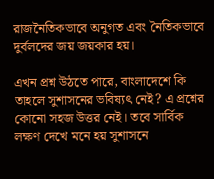রাজনৈতিকভাবে অনুগত এবং নৈতিকভাবে দুর্বলদের জয় জয়কার হয়।

এখন প্রশ্ন উঠতে পারে, বাংলাদেশে কি তাহলে সুশাসনের ভবিষ্যৎ নেই? এ প্রশ্নের কোনো সহজ উত্তর নেই। তবে সার্বিক লক্ষণ দেখে মনে হয় সুশাসনে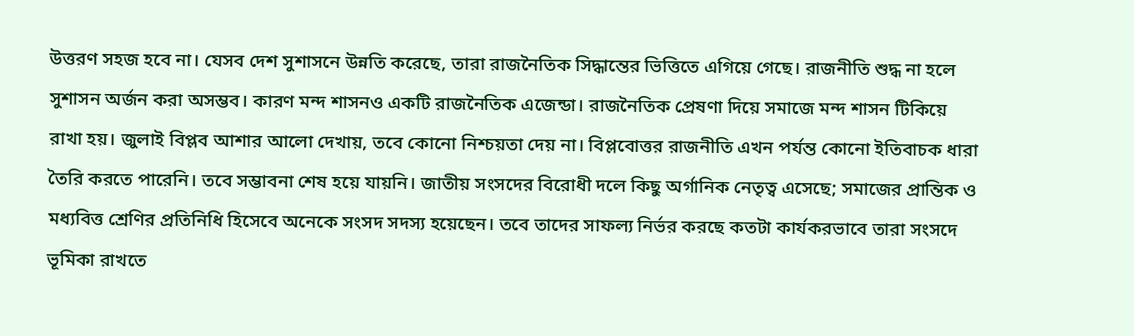উত্তরণ সহজ হবে না। যেসব দেশ সুশাসনে উন্নতি করেছে, তারা রাজনৈতিক সিদ্ধান্তের ভিত্তিতে এগিয়ে গেছে। রাজনীতি শুদ্ধ না হলে সুশাসন অর্জন করা অসম্ভব। কারণ মন্দ শাসনও একটি রাজনৈতিক এজেন্ডা। রাজনৈতিক প্রেষণা দিয়ে সমাজে মন্দ শাসন টিকিয়ে রাখা হয়। জুলাই বিপ্লব আশার আলো দেখায়, তবে কোনো নিশ্চয়তা দেয় না। বিপ্লবোত্তর রাজনীতি এখন পর্যন্ত কোনো ইতিবাচক ধারা তৈরি করতে পারেনি। তবে সম্ভাবনা শেষ হয়ে যায়নি। জাতীয় সংসদের বিরোধী দলে কিছু অর্গানিক নেতৃত্ব এসেছে; সমাজের প্রান্তিক ও মধ্যবিত্ত শ্রেণির প্রতিনিধি হিসেবে অনেকে সংসদ সদস্য হয়েছেন। তবে তাদের সাফল্য নির্ভর করছে কতটা কার্যকরভাবে তারা সংসদে ভূমিকা রাখতে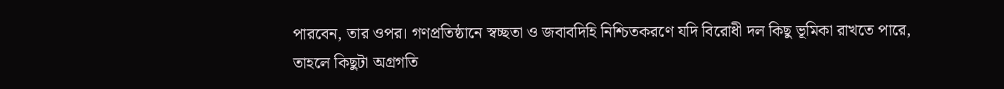পারবেন, তার ওপর। গণপ্রতিষ্ঠানে স্বচ্ছতা ও জবাবদিহি নিশ্চিতকরণে যদি বিরোধী দল কিছু ভূমিকা রাখতে পারে, তাহলে কিছুটা অগ্রগতি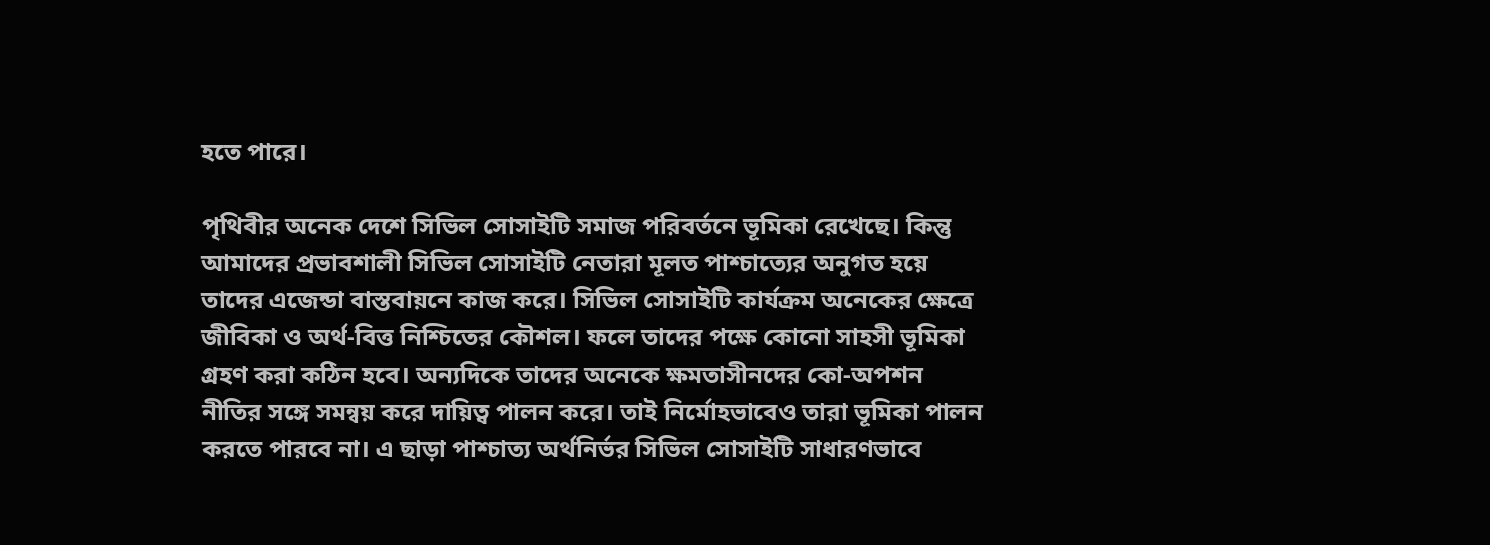হতে পারে।

পৃথিবীর অনেক দেশে সিভিল সোসাইটি সমাজ পরিবর্তনে ভূমিকা রেখেছে। কিন্তু আমাদের প্রভাবশালী সিভিল সোসাইটি নেতারা মূলত পাশ্চাত্যের অনুগত হয়ে তাদের এজেন্ডা বাস্তবায়নে কাজ করে। সিভিল সোসাইটি কার্যক্রম অনেকের ক্ষেত্রে জীবিকা ও অর্থ-বিত্ত নিশ্চিতের কৌশল। ফলে তাদের পক্ষে কোনো সাহসী ভূমিকা গ্রহণ করা কঠিন হবে। অন্যদিকে তাদের অনেকে ক্ষমতাসীনদের কো-অপশন নীতির সঙ্গে সমন্বয় করে দায়িত্ব পালন করে। তাই নির্মোহভাবেও তারা ভূমিকা পালন করতে পারবে না। এ ছাড়া পাশ্চাত্য অর্থনির্ভর সিভিল সোসাইটি সাধারণভাবে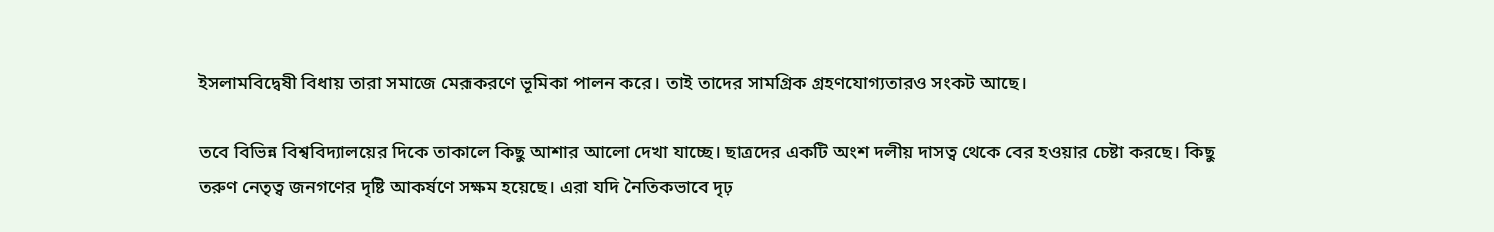ইসলামবিদ্বেষী বিধায় তারা সমাজে মেরূকরণে ভূমিকা পালন করে। তাই তাদের সামগ্রিক গ্রহণযোগ্যতারও সংকট আছে।

তবে বিভিন্ন বিশ্ববিদ্যালয়ের দিকে তাকালে কিছু আশার আলো দেখা যাচ্ছে। ছাত্রদের একটি অংশ দলীয় দাসত্ব থেকে বের হওয়ার চেষ্টা করছে। কিছু তরুণ নেতৃত্ব জনগণের দৃষ্টি আকর্ষণে সক্ষম হয়েছে। এরা যদি নৈতিকভাবে দৃঢ়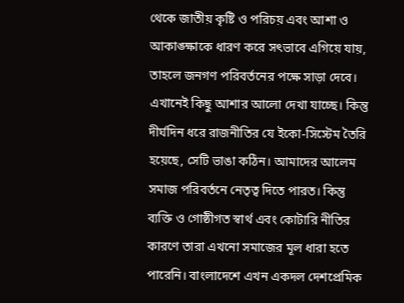থেকে জাতীয় কৃষ্টি ও পরিচয় এবং আশা ও আকাঙ্ক্ষাকে ধারণ করে সৎভাবে এগিয়ে যায়, তাহলে জনগণ পরিবর্তনের পক্ষে সাড়া দেবে। এখানেই কিছু আশার আলো দেখা যাচ্ছে। কিন্তু দীর্ঘদিন ধরে রাজনীতির যে ইকো-সিস্টেম তৈরি হয়েছে, সেটি ভাঙা কঠিন। আমাদের আলেম সমাজ পরিবর্তনে নেতৃত্ব দিতে পারত। কিন্তু ব্যক্তি ও গোষ্ঠীগত স্বার্থ এবং কোটারি নীতির কারণে তারা এখনো সমাজের মূল ধারা হতে পারেনি। বাংলাদেশে এখন একদল দেশপ্রেমিক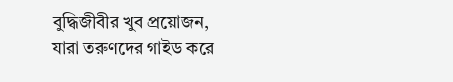বুদ্ধিজীবীর খুব প্রয়োজন, যারা তরুণদের গাইড করে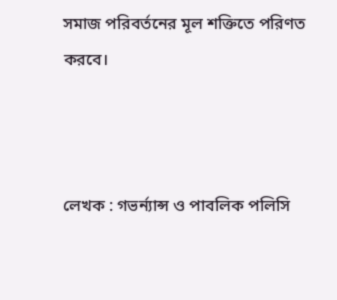সমাজ পরিবর্তনের মূল শক্তিতে পরিণত করবে।



লেখক : গভর্ন্যান্স ও পাবলিক পলিসি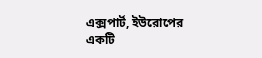এক্সপার্ট, ইউরোপের একটি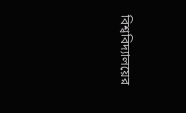বিশ্ববিদ্যালয়ের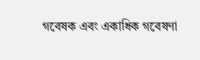গবেষক এবং একাধিক গবেষণা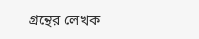গ্রন্থের লেখক